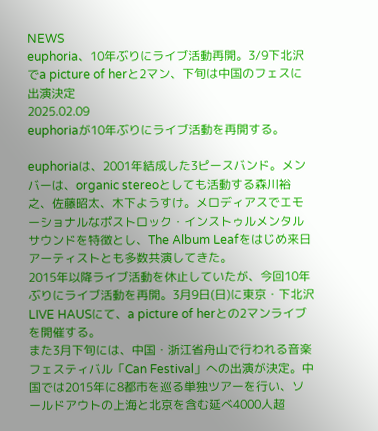NEWS
euphoria、10年ぶりにライブ活動再開。3/9下北沢でa picture of herと2マン、下旬は中国のフェスに出演決定
2025.02.09
euphoriaが10年ぶりにライブ活動を再開する。

euphoriaは、2001年結成した3ピースバンド。メンバーは、organic stereoとしても活動する森川裕之、佐藤昭太、木下ようすけ。メロディアスでエモーショナルなポストロック・インストゥルメンタルサウンドを特徴とし、The Album Leafをはじめ来日アーティストとも多数共演してきた。
2015年以降ライブ活動を休止していたが、今回10年ぶりにライブ活動を再開。3月9日(日)に東京・下北沢LIVE HAUSにて、a picture of herとの2マンライブを開催する。
また3月下旬には、中国・浙江省舟山で行われる音楽フェスティバル「Can Festival」への出演が決定。中国では2015年に8都市を巡る単独ツアーを行い、ソールドアウトの上海と北京を含む延べ4000人超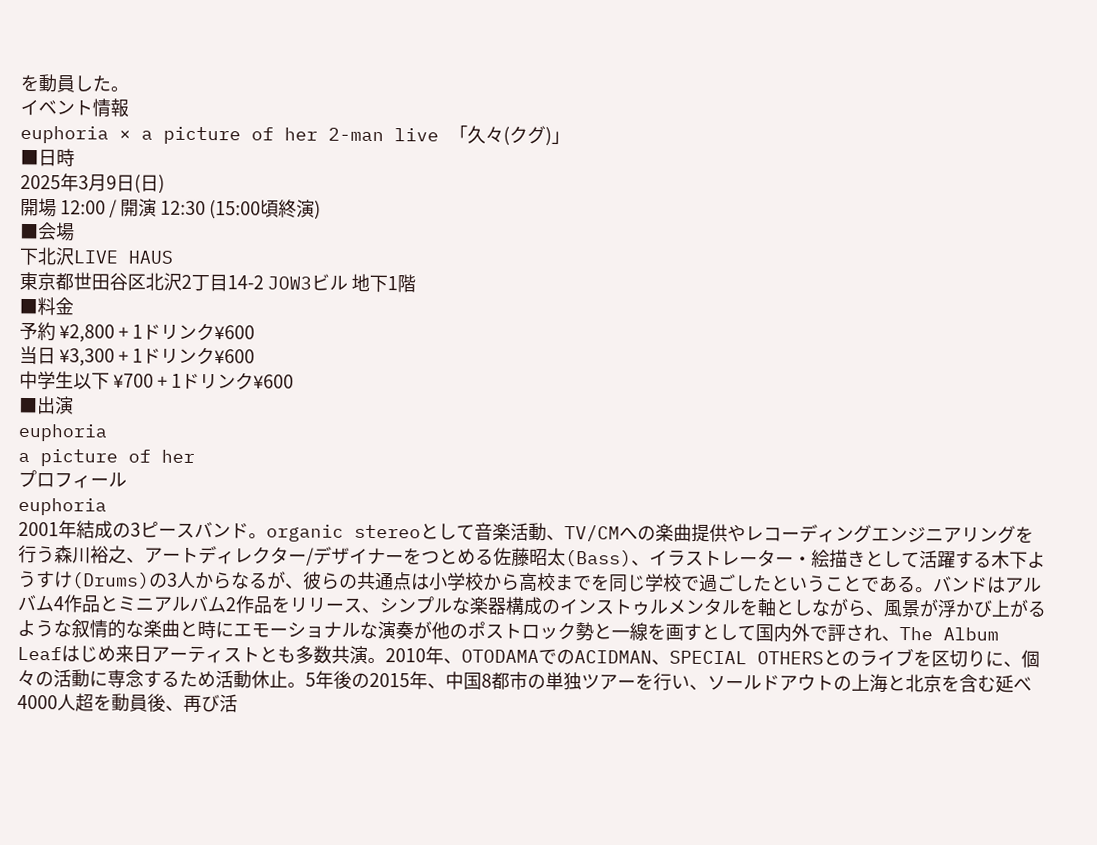を動員した。
イベント情報
euphoria × a picture of her 2-man live 「久々(クグ)」
■日時
2025年3月9日(日)
開場 12:00 / 開演 12:30 (15:00頃終演)
■会場
下北沢LIVE HAUS
東京都世田谷区北沢2丁目14-2 JOW3ビル 地下1階
■料金
予約 ¥2,800 + 1ドリンク¥600
当日 ¥3,300 + 1ドリンク¥600
中学生以下 ¥700 + 1ドリンク¥600
■出演
euphoria
a picture of her
プロフィール
euphoria
2001年結成の3ピースバンド。organic stereoとして音楽活動、TV/CMへの楽曲提供やレコーディングエンジニアリングを行う森川裕之、アートディレクター/デザイナーをつとめる佐藤昭太(Bass)、イラストレーター・絵描きとして活躍する木下ようすけ(Drums)の3人からなるが、彼らの共通点は小学校から高校までを同じ学校で過ごしたということである。バンドはアルバム4作品とミニアルバム2作品をリリース、シンプルな楽器構成のインストゥルメンタルを軸としながら、風景が浮かび上がるような叙情的な楽曲と時にエモーショナルな演奏が他のポストロック勢と一線を画すとして国内外で評され、The Album Leafはじめ来日アーティストとも多数共演。2010年、OTODAMAでのACIDMAN、SPECIAL OTHERSとのライブを区切りに、個々の活動に専念するため活動休止。5年後の2015年、中国8都市の単独ツアーを行い、ソールドアウトの上海と北京を含む延べ4000人超を動員後、再び活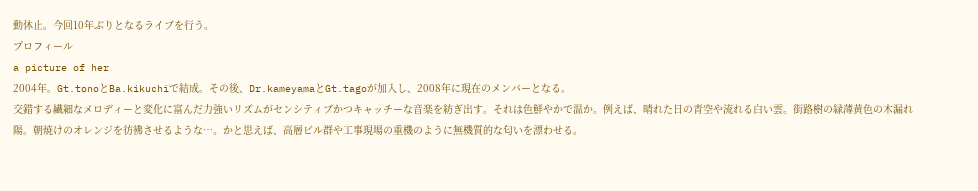動休止。今回10年ぶりとなるライブを行う。
プロフィール
a picture of her
2004年。Gt.tonoとBa.kikuchiで結成。その後、Dr.kameyamaとGt.tagoが加入し、2008年に現在のメンバーとなる。
交錯する繊細なメロディーと変化に富んだ力強いリズムがセンシティブかつキャッチーな音楽を紡ぎ出す。それは色鮮やかで温か。例えば、晴れた日の青空や流れる白い雲。街路樹の緑薄黄色の木漏れ陽。朝焼けのオレンジを彷彿させるような…。かと思えば、高層ビル群や工事現場の重機のように無機質的な匂いを漂わせる。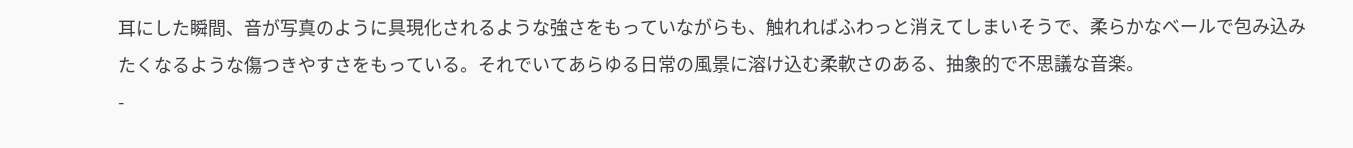耳にした瞬間、音が写真のように具現化されるような強さをもっていながらも、触れればふわっと消えてしまいそうで、柔らかなベールで包み込みたくなるような傷つきやすさをもっている。それでいてあらゆる日常の風景に溶け込む柔軟さのある、抽象的で不思議な音楽。
-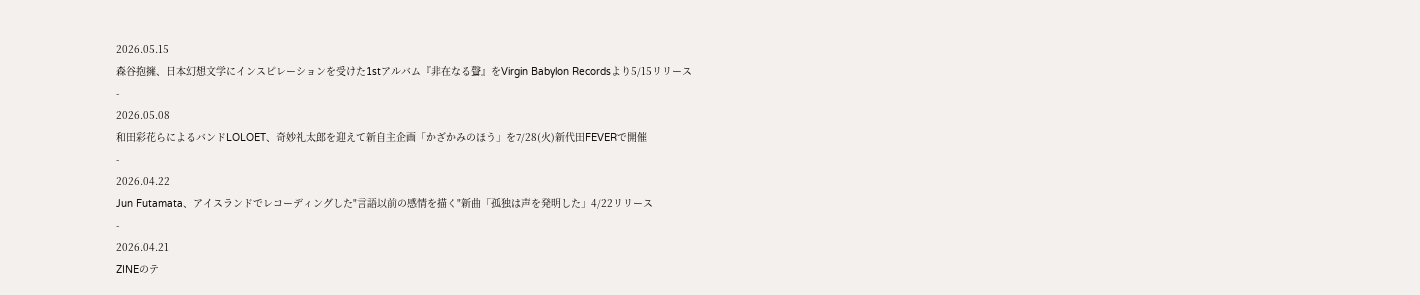2026.05.15
森谷抱擁、日本幻想文学にインスピレーションを受けた1stアルバム『非在なる聲』をVirgin Babylon Recordsより5/15リリース
-
2026.05.08
和田彩花らによるバンドLOLOET、奇妙礼太郎を迎えて新自主企画「かざかみのほう」を7/28(火)新代田FEVERで開催
-
2026.04.22
Jun Futamata、アイスランドでレコーディングした"言語以前の感情を描く"新曲「孤独は声を発明した」4/22リリース
-
2026.04.21
ZINEのテ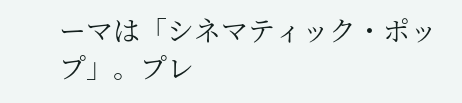ーマは「シネマティック・ポップ」。プレ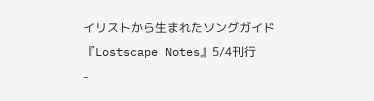イリストから生まれたソングガイド『Lostscape Notes』5/4刊行
-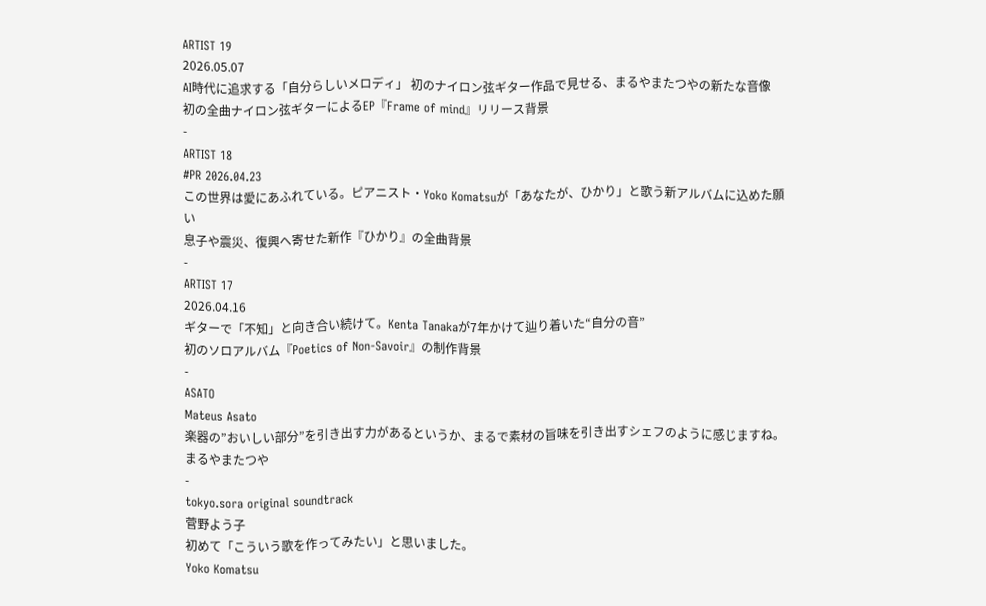ARTIST 19
2026.05.07
AI時代に追求する「自分らしいメロディ」 初のナイロン弦ギター作品で見せる、まるやまたつやの新たな音像
初の全曲ナイロン弦ギターによるEP『Frame of mind』リリース背景
-
ARTIST 18
#PR 2026.04.23
この世界は愛にあふれている。ピアニスト・Yoko Komatsuが「あなたが、ひかり」と歌う新アルバムに込めた願い
息子や震災、復興へ寄せた新作『ひかり』の全曲背景
-
ARTIST 17
2026.04.16
ギターで「不知」と向き合い続けて。Kenta Tanakaが7年かけて辿り着いた“自分の音”
初のソロアルバム『Poetics of Non-Savoir』の制作背景
-
ASATO
Mateus Asato
楽器の”おいしい部分”を引き出す力があるというか、まるで素材の旨味を引き出すシェフのように感じますね。
まるやまたつや
-
tokyo.sora original soundtrack
菅野よう子
初めて「こういう歌を作ってみたい」と思いました。
Yoko Komatsu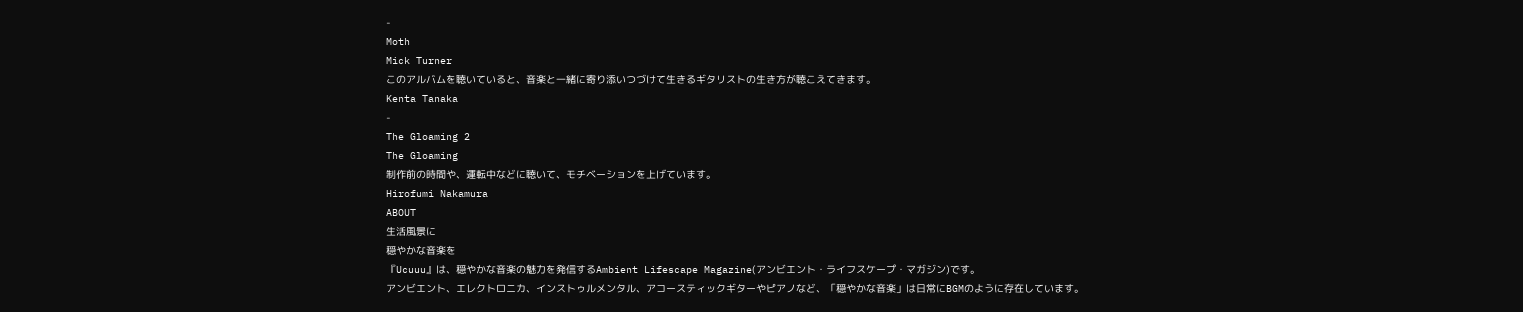-
Moth
Mick Turner
このアルバムを聴いていると、音楽と一緒に寄り添いつづけて生きるギタリストの生き方が聴こえてきます。
Kenta Tanaka
-
The Gloaming 2
The Gloaming
制作前の時間や、運転中などに聴いて、モチベーションを上げています。
Hirofumi Nakamura
ABOUT
生活風景に
穏やかな音楽を
『Ucuuu』は、穏やかな音楽の魅力を発信するAmbient Lifescape Magazine(アンビエント・ライフスケープ・マガジン)です。
アンビエント、エレクトロニカ、インストゥルメンタル、アコースティックギターやピアノなど、「穏やかな音楽」は日常にBGMのように存在しています。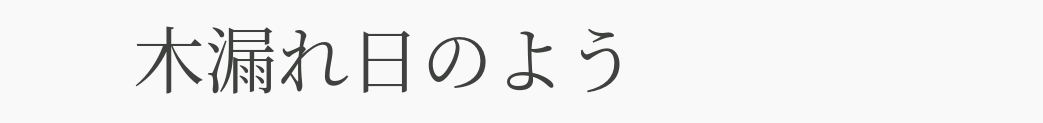木漏れ日のよう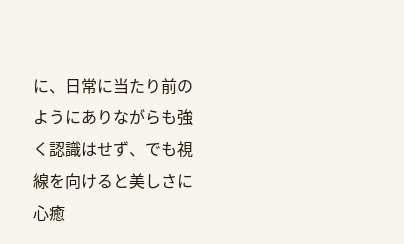に、日常に当たり前のようにありながらも強く認識はせず、でも視線を向けると美しさに心癒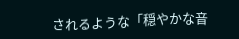されるような「穏やかな音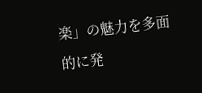楽」の魅力を多面的に発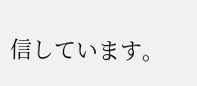信しています。